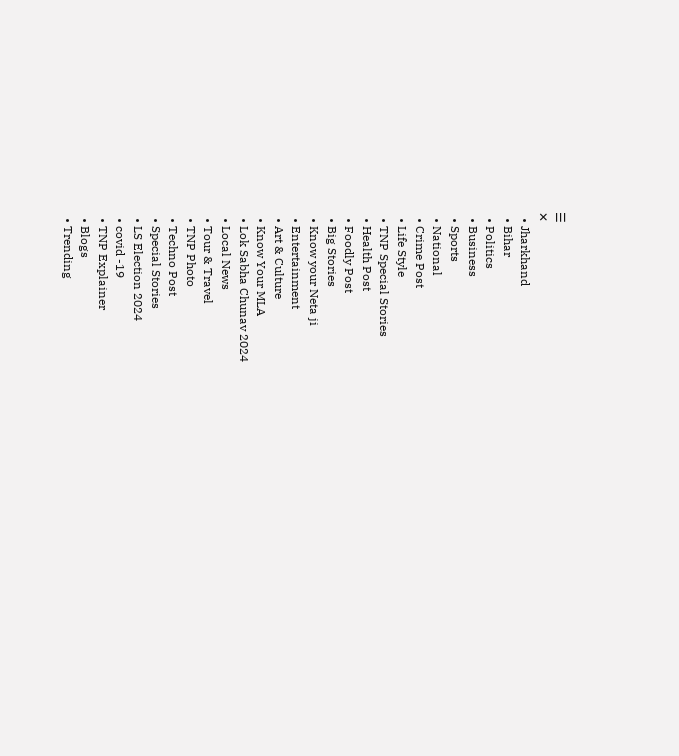☰
✕
  • Jharkhand
  • Bihar
  • Politics
  • Business
  • Sports
  • National
  • Crime Post
  • Life Style
  • TNP Special Stories
  • Health Post
  • Foodly Post
  • Big Stories
  • Know your Neta ji
  • Entertainment
  • Art & Culture
  • Know Your MLA
  • Lok Sabha Chunav 2024
  • Local News
  • Tour & Travel
  • TNP Photo
  • Techno Post
  • Special Stories
  • LS Election 2024
  • covid -19
  • TNP Explainer
  • Blogs
  • Trending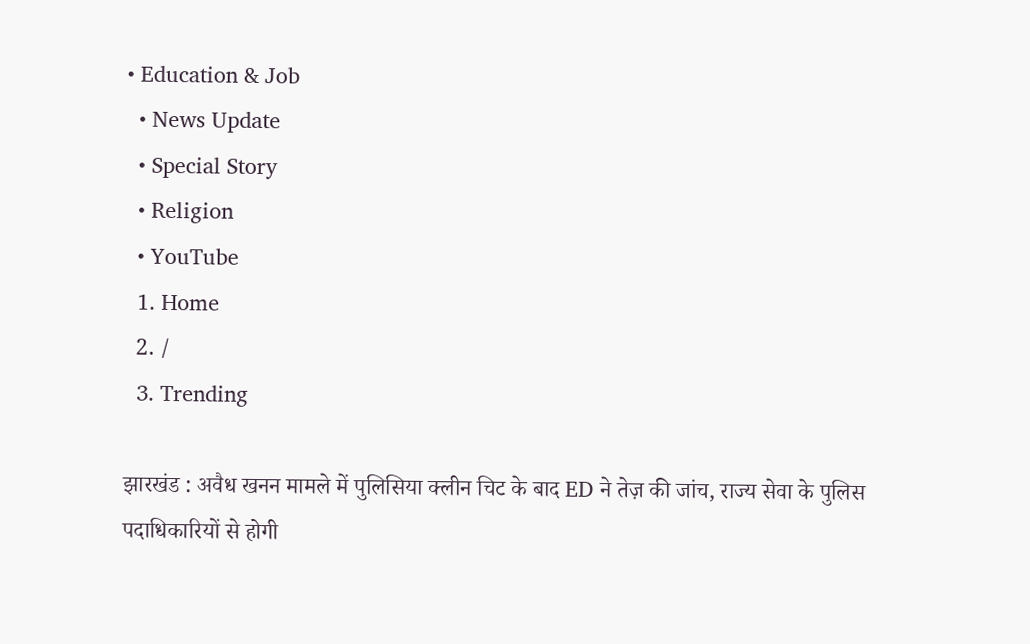• Education & Job
  • News Update
  • Special Story
  • Religion
  • YouTube
  1. Home
  2. /
  3. Trending

झारखंड : अवैध खनन मामले में पुलिसिया क्लीन चिट के बाद ED ने तेज़ की जांच, राज्य सेवा के पुलिस पदाधिकारियों से होगी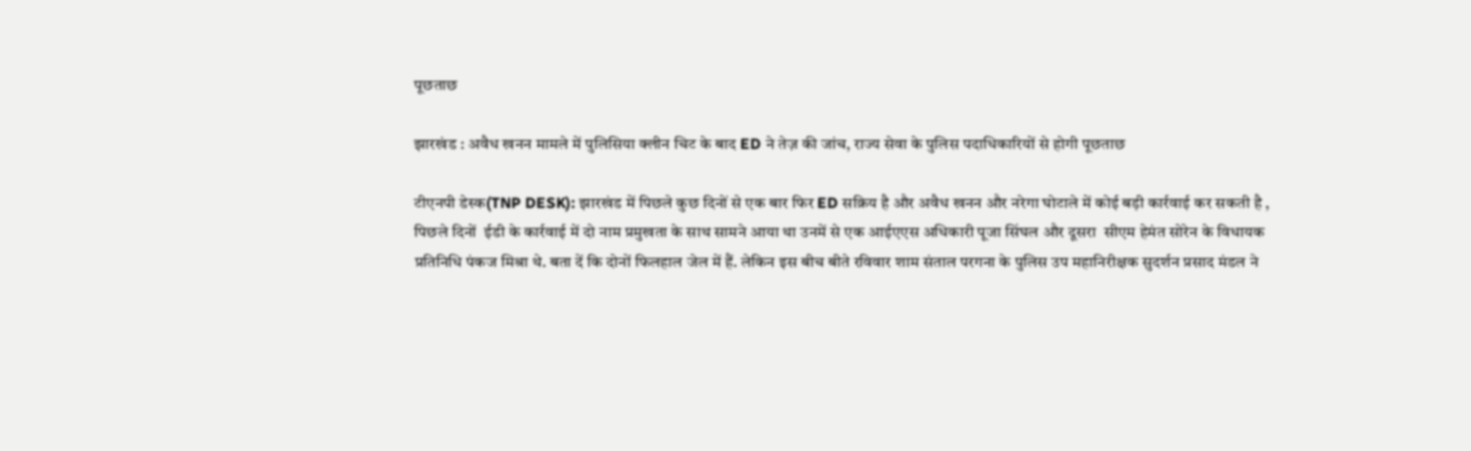पूछताछ

झारखंड : अवैध खनन मामले में पुलिसिया क्लीन चिट के बाद ED ने तेज़ की जांच, राज्य सेवा के पुलिस पदाधिकारियों से होगी पूछताछ

टीएनपी डेस्क(TNP DESK): झारखंड में पिछले कुछ दिनों से एक बार फिर ED सक्रिय है और अवैध खनन और नरेगा घोटाले में कोई बड़ी कार्रवाई कर सकती है , पिछले दिनों  ईडी के कार्रवाई में दो नाम प्रमुखता के साथ सामने आया था उनमें से एक आईएएस अधिकारी पूजा सिंघल और दूसरा  सीएम हेमंत सोरेन के विधायक प्रतिनिधि पंकज मिश्रा थे. बता दें कि दोनों फिलहाल जेल में हैं. लेकिन इस बीच बीते रविवार शाम संताल परगना के पुलिस उप महानिरीक्षक सुदर्शन प्रसाद मंडल ने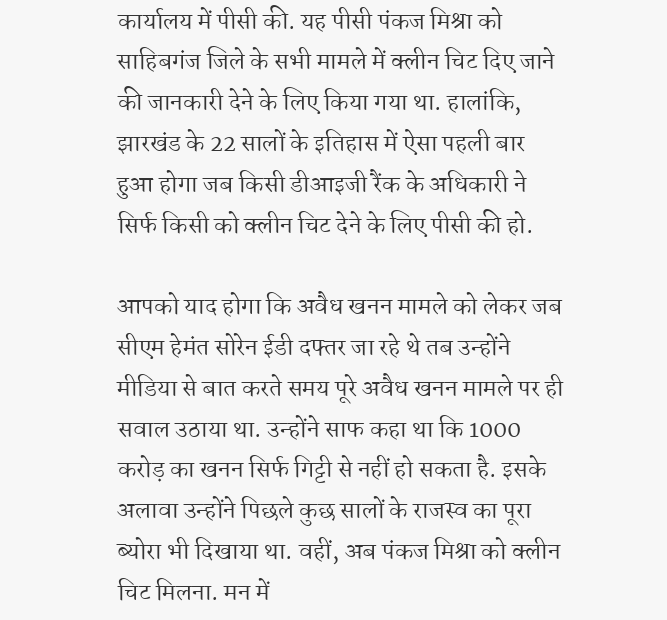कार्यालय में पीसी की. यह पीसी पंकज मिश्रा को साहिबगंज जिले के सभी मामले में क्लीन चिट दिए जाने की जानकारी देने के लिए किया गया था. हालांकि, झारखंड के 22 सालों के इतिहास में ऐसा पहली बार हुआ होगा जब किसी डीआइजी रैंक के अधिकारी ने सिर्फ किसी को क्लीन चिट देने के लिए पीसी की हो.

आपको याद होगा कि अवैध खनन मामले को लेकर जब सीएम हेमंत सोरेन ईडी दफ्तर जा रहे थे तब उन्होंने मीडिया से बात करते समय पूरे अवैध खनन मामले पर ही सवाल उठाया था. उन्होंने साफ कहा था कि 1000 करोड़ का खनन सिर्फ गिट्टी से नहीं हो सकता है. इसके अलावा उन्होंने पिछले कुछ सालों के राजस्व का पूरा ब्योरा भी दिखाया था. वहीं, अब पंकज मिश्रा को क्लीन चिट मिलना. मन में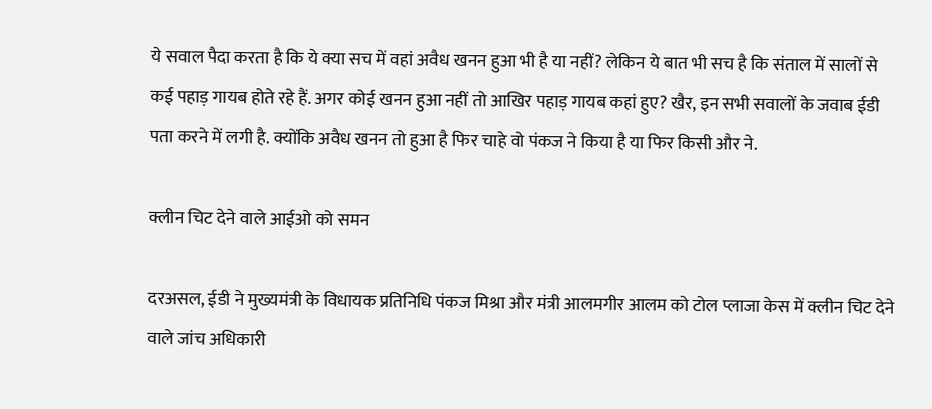ये सवाल पैदा करता है कि ये क्या सच में वहां अवैध खनन हुआ भी है या नहीं? लेकिन ये बात भी सच है कि संताल में सालों से कई पहाड़ गायब होते रहे हैं. अगर कोई खनन हुआ नहीं तो आखिर पहाड़ गायब कहां हुए? खैर, इन सभी सवालों के जवाब ईडी पता करने में लगी है. क्योंकि अवैध खनन तो हुआ है फिर चाहे वो पंकज ने किया है या फिर किसी और ने.

क्लीन चिट देने वाले आईओ को समन

दरअसल, ईडी ने मुख्यमंत्री के विधायक प्रतिनिधि पंकज मिश्रा और मंत्री आलमगीर आलम को टोल प्लाजा केस में क्लीन चिट देने वाले जांच अधिकारी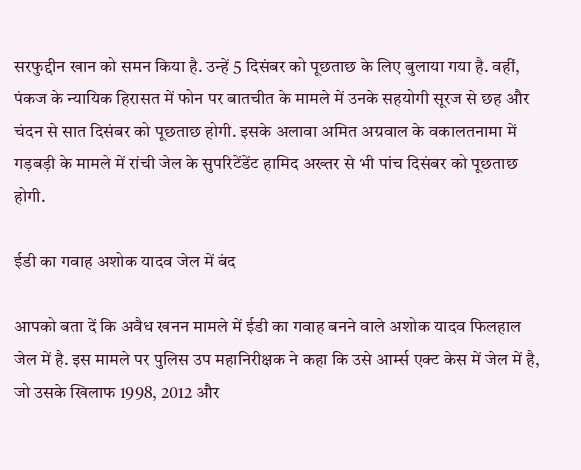सरफुद्दीन खान को समन किया है. उन्हें 5 दिसंबर को पूछताछ के लिए बुलाया गया है. वहीं, पंकज के न्यायिक हिरासत में फोन पर बातचीत के मामले में उनके सहयोगी सूरज से छह और चंदन से सात दिसंबर को पूछताछ होगी. इसके अलावा अमित अग्रवाल के वकालतनामा में गड़बड़ी के मामले में रांची जेल के सुपरिटेंडेंट हामिद अख्तर से भी पांच दिसंबर को पूछताछ होगी.

ईडी का गवाह अशोक यादव जेल में बंद

आपको बता दें कि अवैध खनन मामले में ईडी का गवाह बनने वाले अशोक यादव फिलहाल जेल में है. इस मामले पर पुलिस उप महानिरीक्षक ने कहा कि उसे आर्म्स एक्ट केस में जेल में है, जो उसके खिलाफ 1998, 2012 और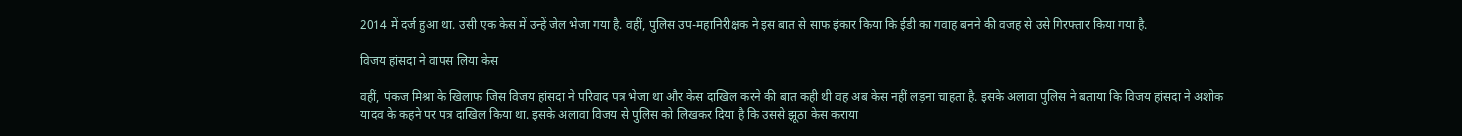2014 में दर्ज हुआ था. उसी एक केस में उन्हें जेल भेजा गया है. वहीं, पुलिस उप-महानिरीक्षक ने इस बात से साफ इंकार किया कि ईडी का गवाह बनने की वजह से उसे गिरफ्तार किया गया है.

विजय हांसदा ने वापस लिया केस

वहीं, पंकज मिश्रा के खिलाफ जिस विजय हांसदा ने परिवाद पत्र भेजा था और केस दाखिल करने की बात कही थी वह अब केस नहीं लड़ना चाहता है. इसके अलावा पुलिस ने बताया कि विजय हांसदा ने अशोक यादव के कहने पर पत्र दाखिल किया था. इसके अलावा विजय से पुलिस को लिखकर दिया है कि उससे झूठा केस कराया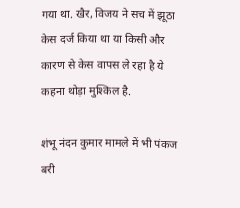गया था. खैर, विजय ने सच में झूठा केस दर्ज किया था या किसी और कारण से केस वापस ले रहा है ये कहना थोड़ा मुश्किल है.

शंभू नंदन कुमार मामले में भी पंकज बरी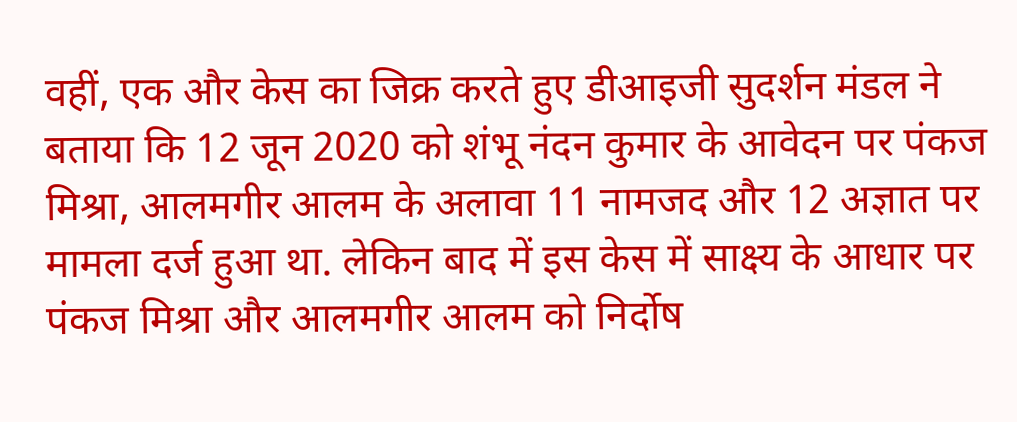वहीं, एक और केस का जिक्र करते हुए डीआइजी सुदर्शन मंडल ने बताया कि 12 जून 2020 को शंभू नंदन कुमार के आवेदन पर पंकज मिश्रा, आलमगीर आलम के अलावा 11 नामजद और 12 अज्ञात पर मामला दर्ज हुआ था. लेकिन बाद में इस केस में साक्ष्य के आधार पर पंकज मिश्रा और आलमगीर आलम को निर्दोष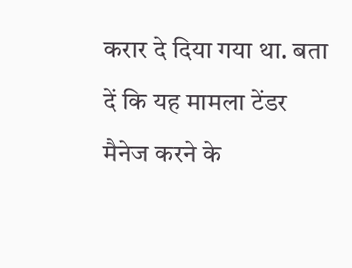करार दे दिया गया था. बता दें कि यह मामला टेंडर मैनेज करने के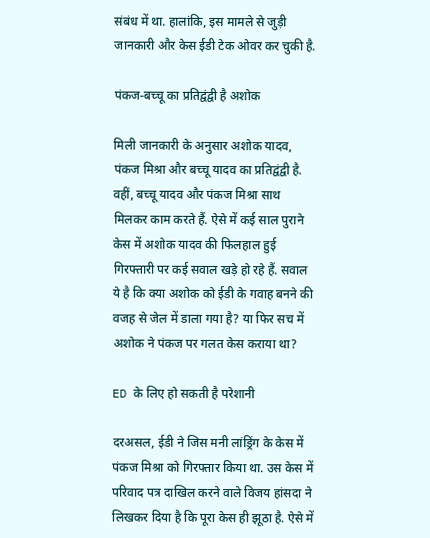संबंध में था. हालांकि, इस मामले से जुड़ी जानकारी और केस ईडी टेक ओवर कर चुकी है.

पंकज-बच्चू का प्रतिद्वंद्वी है अशोक

मिली जानकारी के अनुसार अशोक यादव, पंकज मिश्रा और बच्चू यादव का प्रतिद्वंद्वी है. वहीं, बच्चू यादव और पंकज मिश्रा साथ मिलकर काम करते हैं. ऐसे में कई साल पुराने केस में अशोक यादव की फिलहाल हुई गिरफ्तारी पर कई सवाल खड़े हो रहे हैं. सवाल ये है कि क्या अशोक को ईडी के गवाह बनने की वजह से जेल में डाला गया है? या फिर सच में अशोक ने पंकज पर गलत केस कराया था?

ED के लिए हो सकती है परेशानी

दरअसल, ईडी ने जिस मनी लांड्रिंग के केस में पंकज मिश्रा को गिरफ्तार किया था. उस केस में परिवाद पत्र दाखिल करने वाले विजय हांसदा ने लिखकर दिया है कि पूरा केस ही झूठा है. ऐसे में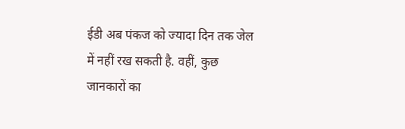ईडी अब पंकज को ज्यादा दिन तक जेल में नहीं रख सकती है. वहीं, कुछ जानकारों का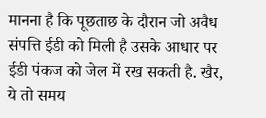मानना है कि पूछताछ के दौरान जो अवैध संपत्ति ईडी को मिली है उसके आधार पर ईडी पंकज को जेल में रख सकती है. खैर, ये तो समय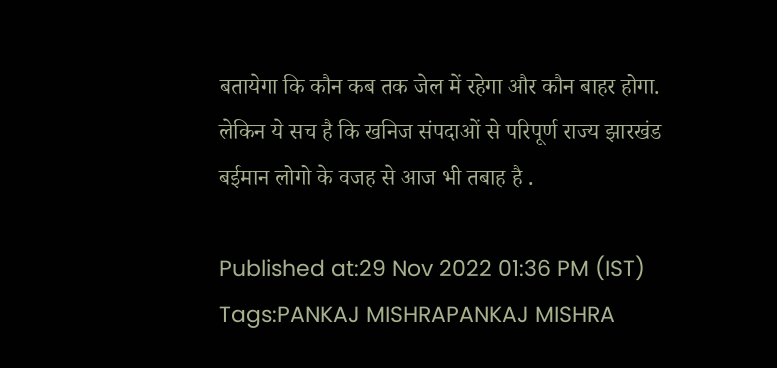बतायेगा कि कौन कब तक जेल में रहेगा और कौन बाहर होगा. लेकिन ये सच है कि खनिज संपदाओं से परिपूर्ण राज्य झारखंड बईमान लोगो के वजह से आज भी तबाह है .

Published at:29 Nov 2022 01:36 PM (IST)
Tags:PANKAJ MISHRAPANKAJ MISHRA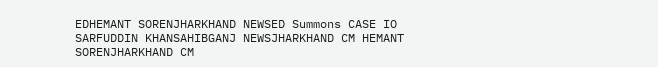EDHEMANT SORENJHARKHAND NEWSED Summons CASE IO SARFUDDIN KHANSAHIBGANJ NEWSJHARKHAND CM HEMANT SORENJHARKHAND CM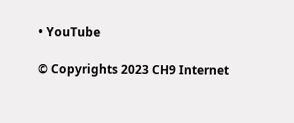• YouTube

© Copyrights 2023 CH9 Internet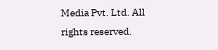Media Pvt. Ltd. All rights reserved.